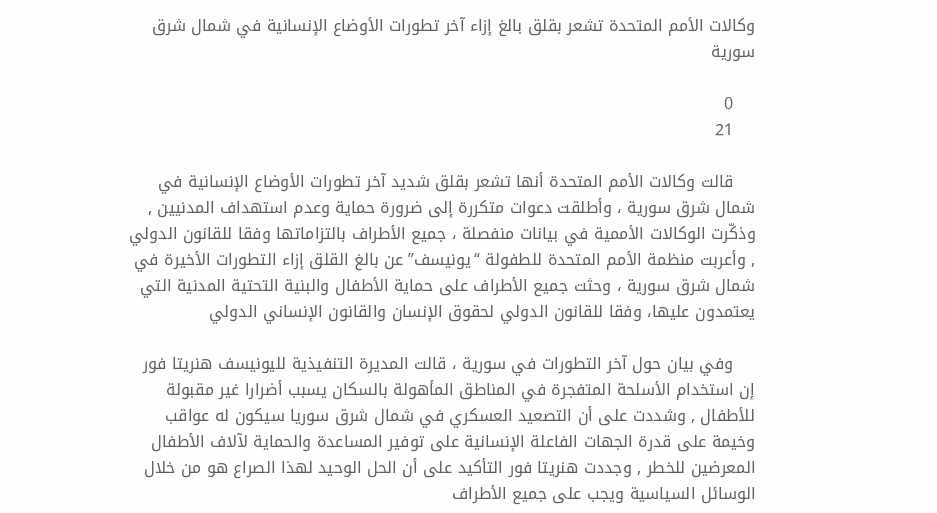وكالات الأمم المتحدة تشعر بقلق بالغ إزاء آخر تطورات الأوضاع الإنسانية في شمال شرق سورية

    0
    21

    قالت وكالات الأمم المتحدة أنها تشعر بقلق شديد آخر تطورات الأوضاع الإنسانية في شمال شرق سورية ، وأطلقت دعوات متكررة إلى ضرورة حماية وعدم استهداف المدنيين , وذكّرت الوكالات الأممية في بيانات منفصلة ، جميع الأطراف بالتزاماتها وفقا للقانون الدولي , وأعربت منظمة الأمم المتحدة للطفولة “يونيسف”عن بالغ القلق إزاء التطورات الأخيرة في شمال شرق سورية ، وحثت جميع الأطراف على حماية الأطفال والبنية التحتية المدنية التي يعتمدون عليها، وفقا للقانون الدولي لحقوق الإنسان والقانون الإنساني الدولي

    وفي بيان حول آخر التطورات في سورية ، قالت المديرة التنفيذية لليونيسف هنريتا فور إن استخدام الأسلحة المتفجرة في المناطق المأهولة بالسكان يسبب أضرارا غير مقبولة للأطفال , وشددت على أن التصعيد العسكري في شمال شرق سوريا سيكون له عواقب وخيمة على قدرة الجهات الفاعلة الإنسانية على توفير المساعدة والحماية لآلاف الأطفال المعرضين للخطر , وجددت هنريتا فور التأكيد على أن الحل الوحيد لهذا الصراع هو من خلال الوسائل السياسية ويجب على جميع الأطراف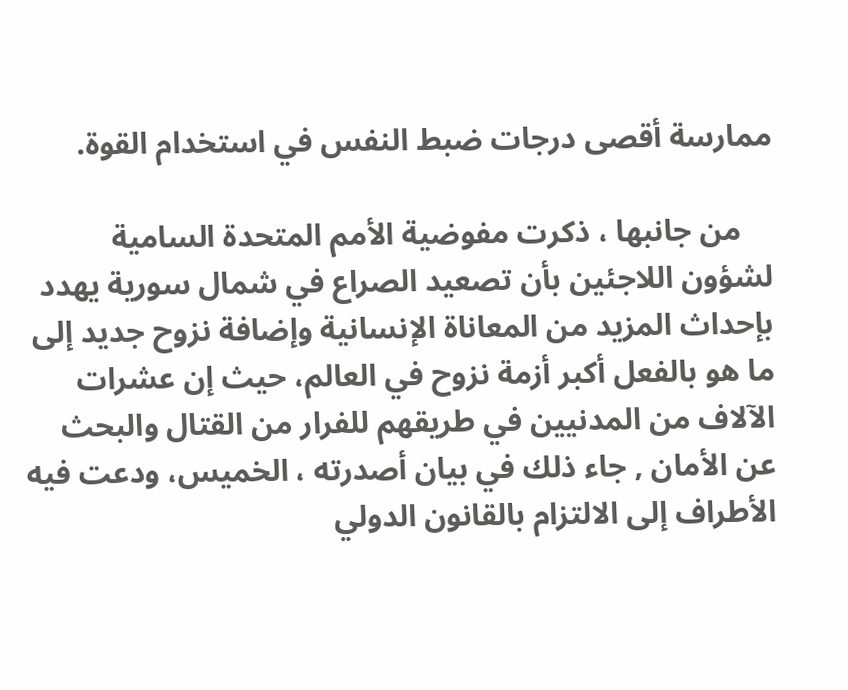ممارسة أقصى درجات ضبط النفس في استخدام القوة.

    من جانبها ، ذكرت مفوضية الأمم المتحدة السامية لشؤون اللاجئين بأن تصعيد الصراع في شمال سورية يهدد بإحداث المزيد من المعاناة الإنسانية وإضافة نزوح جديد إلى ما هو بالفعل أكبر أزمة نزوح في العالم، حيث إن عشرات الآلاف من المدنيين في طريقهم للفرار من القتال والبحث عن الأمان , جاء ذلك في بيان أصدرته ، الخميس، ودعت فيه الأطراف إلى الالتزام بالقانون الدولي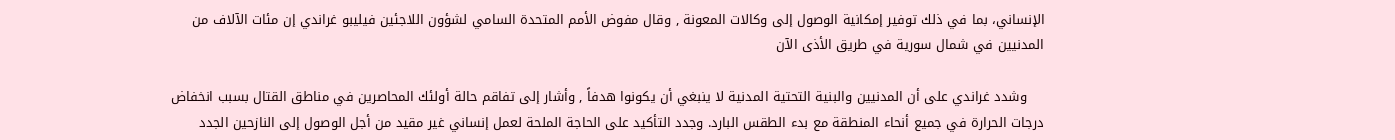الإنساني، بما في ذلك توفير إمكانية الوصول إلى وكالات المعونة , وقال مفوض الأمم المتحدة السامي لشؤون اللاجئين فيليبو غراندي إن مئات الآلاف من المدنيين في شمال سورية في طريق الأذى الآن

    وشدد غراندي على أن المدنيين والبنية التحتية المدنية لا ينبغي أن يكونوا هدفاً , وأشار إلى تفاقم حالة أولئك المحاصرين في مناطق القتال بسبب انخفاض درجات الحرارة في جميع أنحاء المنطقة مع بدء الطقس البارد. وجدد التأكيد على الحاجة الملحة لعمل إنساني غير مقيد من أجل الوصول إلى النازحين الجدد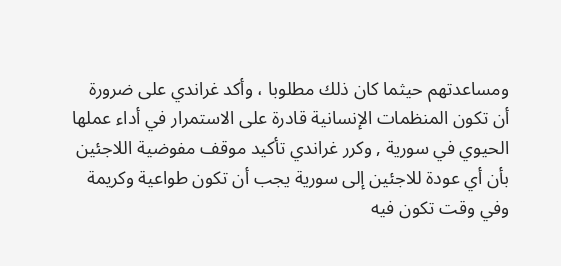ومساعدتهم حيثما كان ذلك مطلوبا ، وأكد غراندي على ضرورة أن تكون المنظمات الإنسانية قادرة على الاستمرار في أداء عملها الحيوي في سورية , وكرر غراندي تأكيد موقف مفوضية اللاجئين بأن أي عودة للاجئين إلى سورية يجب أن تكون طواعية وكريمة وفي وقت تكون فيه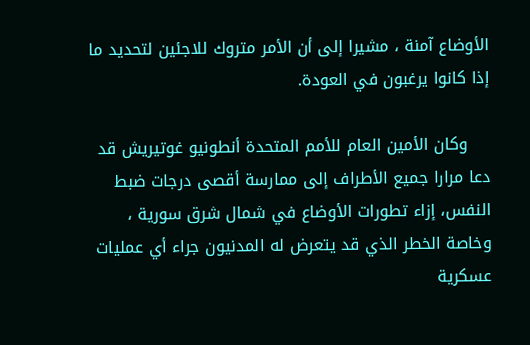الأوضاع آمنة ، مشيرا إلى أن الأمر متروك للاجئين لتحديد ما إذا كانوا يرغبون في العودة.

    وكان الأمين العام للأمم المتحدة أنطونيو غوتيريش قد دعا مرارا جميع الأطراف إلى ممارسة أقصى درجات ضبط النفس، إزاء تطورات الأوضاع في شمال شرق سورية ، وخاصة الخطر الذي قد يتعرض له المدنيون جراء أي عمليات عسكرية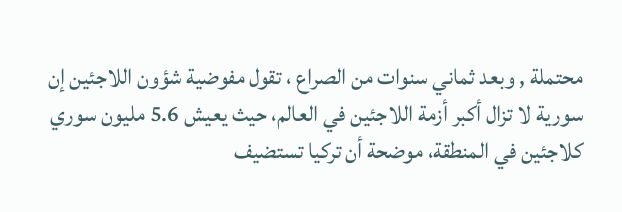محتملة , وبعد ثماني سنوات من الصراع ، تقول مفوضية شؤون اللاجئين إن سورية لا تزال أكبر أزمة اللاجئين في العالم، حيث يعيش 5.6 مليون سوري كلاجئين في المنطقة، موضحة أن تركيا تستضيف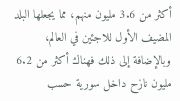أكثر من 3.6 مليون منهم، مما يجعلها البلد المضيف الأول للاجئين في العالم، وبالإضافة إلى ذلك فهناك أكثر من 6.2 مليون نازح داخل سورية حسب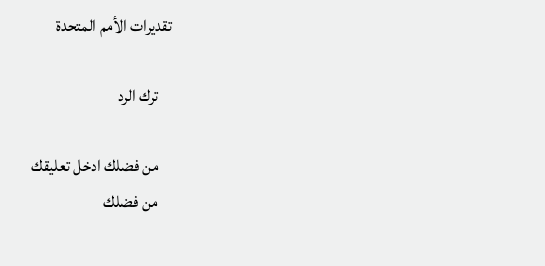تقديرات الأمم المتحدة

    ترك الرد

    من فضلك ادخل تعليقك
    من فضلك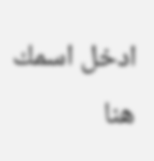ادخل اسمك هنا